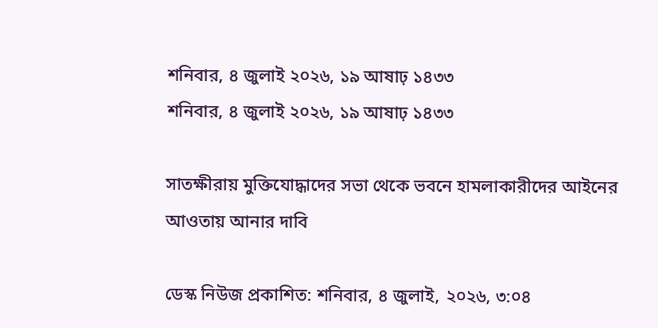শনিবার, ৪ জুলাই ২০২৬, ১৯ আষাঢ় ১৪৩৩
শনিবার, ৪ জুলাই ২০২৬, ১৯ আষাঢ় ১৪৩৩

সাতক্ষীরায় মুক্তিযোদ্ধাদের সভা থেকে ভবনে হামলাকারীদের আইনের আওতায় আনার দাবি

ডেস্ক নিউজ প্রকাশিত: শনিবার, ৪ জুলাই, ২০২৬, ৩:০৪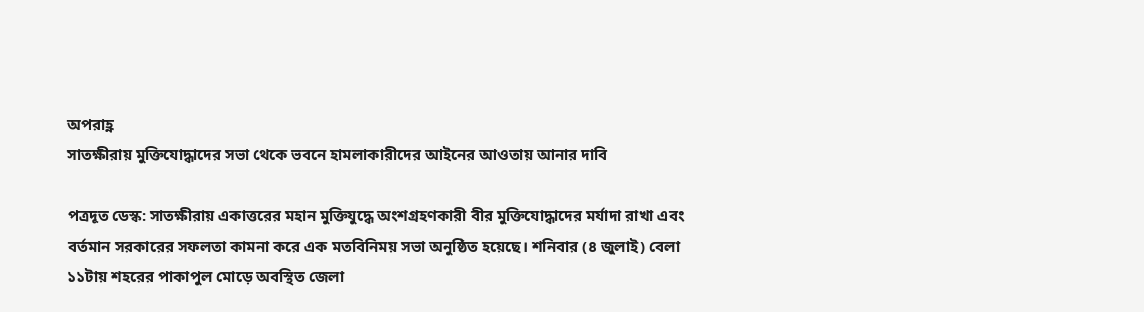অপরাহ্ণ
সাতক্ষীরায় মুক্তিযোদ্ধাদের সভা থেকে ভবনে হামলাকারীদের আইনের আওতায় আনার দাবি

পত্রদূত ডেস্ক: সাতক্ষীরায় একাত্তরের মহান মুক্তিযুদ্ধে অংশগ্রহণকারী বীর মুক্তিযোদ্ধাদের মর্যাদা রাখা এবং বর্তমান সরকারের সফলতা কামনা করে এক মতবিনিময় সভা অনুষ্ঠিত হয়েছে। শনিবার (৪ জুলাই) বেলা ১১টায় শহরের পাকাপুল মোড়ে অবস্থিত জেলা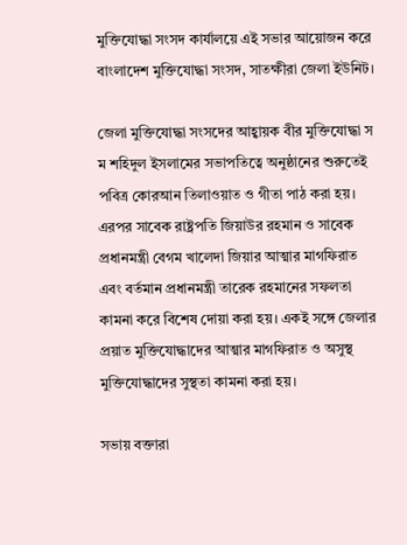মুক্তিযোদ্ধা সংসদ কার্যালয়ে এই সভার আয়োজন করে বাংলাদেশ মুক্তিযোদ্ধা সংসদ, সাতক্ষীরা জেলা ইউনিট।

জেলা মুক্তিযোদ্ধা সংসদের আহ্বায়ক বীর মুক্তিযোদ্ধা স ম শহিদুল ইসলামের সভাপতিত্বে অনুষ্ঠানের শুরুতেই পবিত্র কোরআন তিলাওয়াত ও গীতা পাঠ করা হয়। এরপর সাবেক রাষ্ট্রপতি জিয়াউর রহমান ও সাবেক প্রধানমন্ত্রী বেগম খালেদা জিয়ার আত্মার মাগফিরাত এবং বর্তমান প্রধানমন্ত্রী তারেক রহমানের সফলতা কামনা করে বিশেষ দোয়া করা হয়। একই সঙ্গে জেলার প্রয়াত মুক্তিযোদ্ধাদের আত্মার মাগফিরাত ও অসুস্থ মুক্তিযোদ্ধাদের সুস্থতা কামনা করা হয়।

সভায় বক্তারা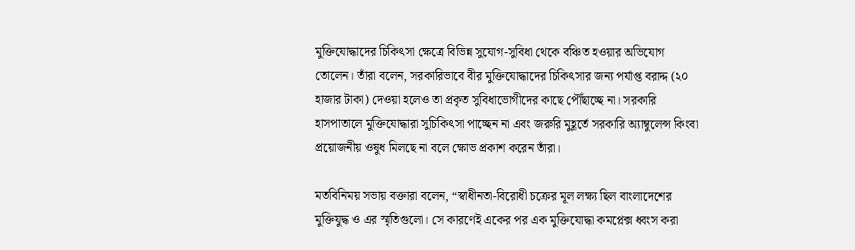মুক্তিযোদ্ধাদের চিকিৎসা ক্ষেত্রে বিভিন্ন সুযোগ-সুবিধা থেকে বঞ্চিত হওয়ার অভিযোগ তোলেন। তাঁরা বলেন, সরকারিভাবে বীর মুক্তিযোদ্ধাদের চিকিৎসার জন্য পর্যাপ্ত বরাদ্দ (২০ হাজার টাকা) দেওয়া হলেও তা প্রকৃত সুবিধাভোগীদের কাছে পৌঁছাচ্ছে না। সরকারি হাসপাতালে মুক্তিযোদ্ধারা সুচিকিৎসা পাচ্ছেন না এবং জরুরি মুহূর্তে সরকারি অ্যাম্বুলেন্স কিংবা প্রয়োজনীয় ওষুধ মিলছে না বলে ক্ষোভ প্রকাশ করেন তাঁরা।

মতবিনিময় সভায় বক্তারা বলেন, “স্বাধীনতা-বিরোধী চক্রের মূল লক্ষ্য ছিল বাংলাদেশের মুক্তিযুদ্ধ ও এর স্মৃতিগুলো। সে কারণেই একের পর এক মুক্তিযোদ্ধা কমপ্লেক্স ধ্বংস করা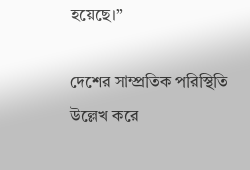হয়েছে।”

দেশের সাম্প্রতিক পরিস্থিতি উল্লেখ করে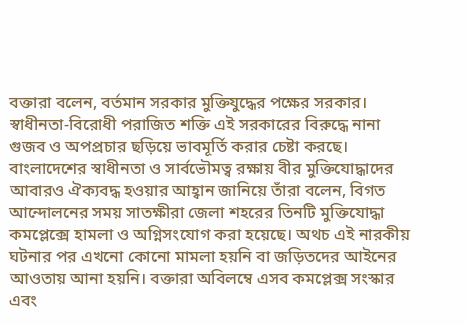বক্তারা বলেন, বর্তমান সরকার মুক্তিযুদ্ধের পক্ষের সরকার। স্বাধীনতা-বিরোধী পরাজিত শক্তি এই সরকারের বিরুদ্ধে নানা গুজব ও অপপ্রচার ছড়িয়ে ভাবমূর্তি করার চেষ্টা করছে। বাংলাদেশের স্বাধীনতা ও সার্বভৌমত্ব রক্ষায় বীর মুক্তিযোদ্ধাদের আবারও ঐক্যবদ্ধ হওয়ার আহ্বান জানিয়ে তাঁরা বলেন, বিগত আন্দোলনের সময় সাতক্ষীরা জেলা শহরের তিনটি মুক্তিযোদ্ধা কমপ্লেক্সে হামলা ও অগ্নিসংযোগ করা হয়েছে। অথচ এই নারকীয় ঘটনার পর এখনো কোনো মামলা হয়নি বা জড়িতদের আইনের আওতায় আনা হয়নি। বক্তারা অবিলম্বে এসব কমপ্লেক্স সংস্কার এবং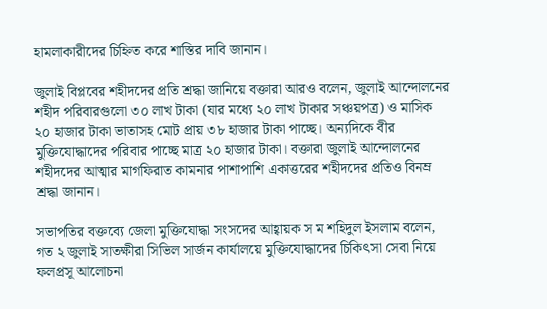হামলাকারীদের চিহ্নিত করে শাস্তির দাবি জানান।

জুলাই বিপ্লবের শহীদদের প্রতি শ্রদ্ধা জানিয়ে বক্তারা আরও বলেন, জুলাই আন্দোলনের শহীদ পরিবারগুলো ৩০ লাখ টাকা (যার মধ্যে ২০ লাখ টাকার সঞ্চয়পত্র) ও মাসিক ২০ হাজার টাকা ভাতাসহ মোট প্রায় ৩৮ হাজার টাকা পাচ্ছে। অন্যদিকে বীর মুক্তিযোদ্ধাদের পরিবার পাচ্ছে মাত্র ২০ হাজার টাকা। বক্তারা জুলাই আন্দোলনের শহীদদের আত্মার মাগফিরাত কামনার পাশাপাশি একাত্তরের শহীদদের প্রতিও বিনম্র শ্রদ্ধা জানান।

সভাপতির বক্তব্যে জেলা মুক্তিযোদ্ধা সংসদের আহ্বায়ক স ম শহিদুল ইসলাম বলেন, গত ২ জুলাই সাতক্ষীরা সিভিল সার্জন কার্যালয়ে মুক্তিযোদ্ধাদের চিকিৎসা সেবা নিয়ে ফলপ্রসূ আলোচনা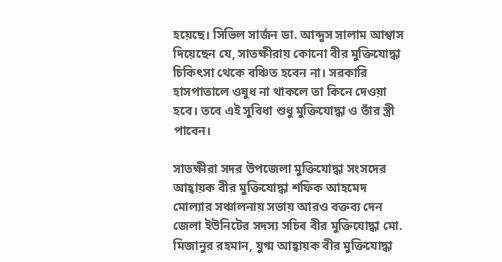হয়েছে। সিভিল সার্জন ডা. আব্দুস সালাম আশ্বাস দিয়েছেন যে, সাতক্ষীরায় কোনো বীর মুক্তিযোদ্ধা চিকিৎসা থেকে বঞ্চিত হবেন না। সরকারি হাসপাতালে ওষুধ না থাকলে তা কিনে দেওয়া হবে। তবে এই সুবিধা শুধু মুক্তিযোদ্ধা ও তাঁর স্ত্রী পাবেন।

সাতক্ষীরা সদর উপজেলা মুক্তিযোদ্ধা সংসদের আহ্বায়ক বীর মুক্তিযোদ্ধা শফিক আহমেদ মোল্যার সঞ্চালনায় সভায় আরও বক্তব্য দেন জেলা ইউনিটের সদস্য সচিব বীর মুক্তিযোদ্ধা মো. মিজানুর রহমান, যুগ্ম আহ্বায়ক বীর মুক্তিযোদ্ধা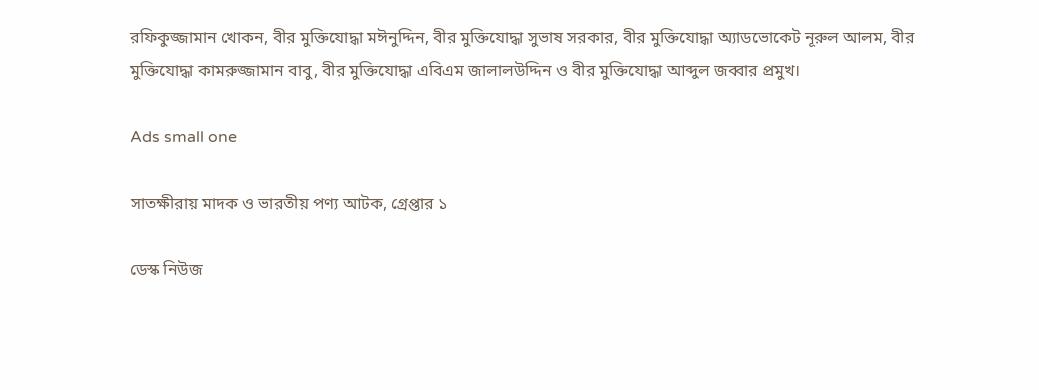রফিকুজ্জামান খোকন, বীর মুক্তিযোদ্ধা মঈনুদ্দিন, বীর মুক্তিযোদ্ধা সুভাষ সরকার, বীর মুক্তিযোদ্ধা অ্যাডভোকেট নূরুল আলম, বীর মুক্তিযোদ্ধা কামরুজ্জামান বাবু, বীর মুক্তিযোদ্ধা এবিএম জালালউদ্দিন ও বীর মুক্তিযোদ্ধা আব্দুল জব্বার প্রমুখ।

Ads small one

সাতক্ষীরায় মাদক ও ভারতীয় পণ্য আটক, গ্রেপ্তার ১

ডেস্ক নিউজ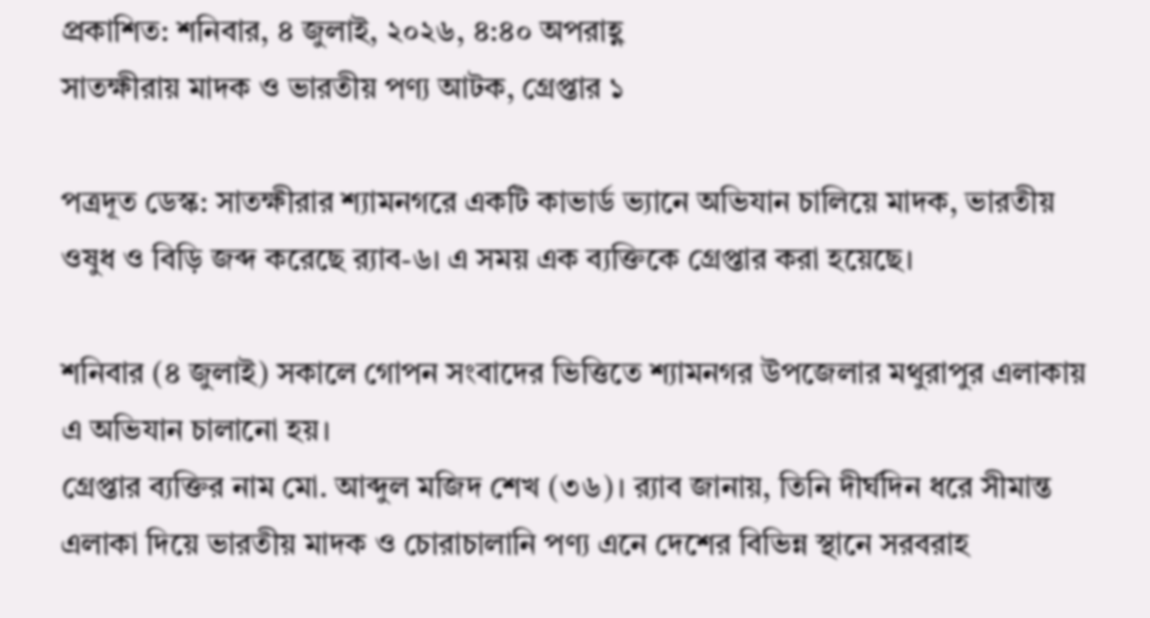প্রকাশিত: শনিবার, ৪ জুলাই, ২০২৬, ৪:৪০ অপরাহ্ণ
সাতক্ষীরায় মাদক ও ভারতীয় পণ্য আটক, গ্রেপ্তার ১

পত্রদূত ডেস্ক: সাতক্ষীরার শ্যামনগরে একটি কাভার্ড ভ্যানে অভিযান চালিয়ে মাদক, ভারতীয় ওষুধ ও বিড়ি জব্দ করেছে র‌্যাব-৬। এ সময় এক ব্যক্তিকে গ্রেপ্তার করা হয়েছে।

শনিবার (৪ জুলাই) সকালে গোপন সংবাদের ভিত্তিতে শ্যামনগর উপজেলার মথুরাপুর এলাকায় এ অভিযান চালানো হয়।
গ্রেপ্তার ব্যক্তির নাম মো. আব্দুল মজিদ শেখ (৩৬)। র‌্যাব জানায়, তিনি দীর্ঘদিন ধরে সীমান্ত এলাকা দিয়ে ভারতীয় মাদক ও চোরাচালানি পণ্য এনে দেশের বিভিন্ন স্থানে সরবরাহ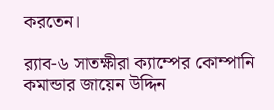করতেন।

র‌্যাব-৬ সাতক্ষীরা ক্যাম্পের কোম্পানি কমান্ডার জায়েন উদ্দিন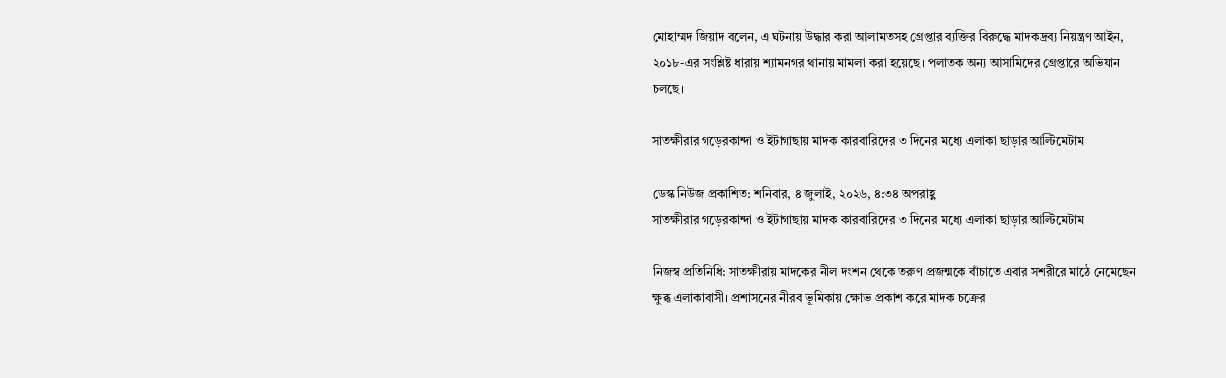মোহাম্মদ জিয়াদ বলেন, এ ঘটনায় উদ্ধার করা আলামতসহ গ্রেপ্তার ব্যক্তির বিরুদ্ধে মাদকদ্রব্য নিয়ন্ত্রণ আইন, ২০১৮-এর সংশ্লিষ্ট ধারায় শ্যামনগর থানায় মামলা করা হয়েছে। পলাতক অন্য আসামিদের গ্রেপ্তারে অভিযান চলছে।

সাতক্ষীরার গড়েরকান্দা ও ইটাগাছায় মাদক কারবারিদের ৩ দিনের মধ্যে এলাকা ছাড়ার আল্টিমেটাম

ডেস্ক নিউজ প্রকাশিত: শনিবার, ৪ জুলাই, ২০২৬, ৪:৩৪ অপরাহ্ণ
সাতক্ষীরার গড়েরকান্দা ও ইটাগাছায় মাদক কারবারিদের ৩ দিনের মধ্যে এলাকা ছাড়ার আল্টিমেটাম

নিজস্ব প্রতিনিধি: সাতক্ষীরায় মাদকের নীল দংশন থেকে তরুণ প্রজন্মকে বাঁচাতে এবার সশরীরে মাঠে নেমেছেন ক্ষুব্ধ এলাকাবাসী। প্রশাসনের নীরব ভূমিকায় ক্ষোভ প্রকাশ করে মাদক চক্রের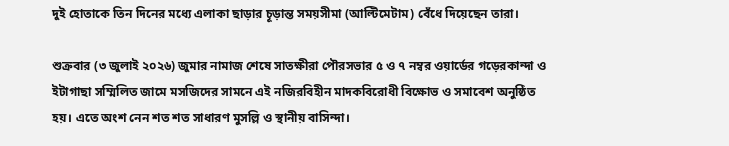দুই হোতাকে তিন দিনের মধ্যে এলাকা ছাড়ার চূড়ান্ত সময়সীমা (আল্টিমেটাম) বেঁধে দিয়েছেন তারা।

শুক্রবার (৩ জুলাই ২০২৬) জুমার নামাজ শেষে সাতক্ষীরা পৌরসভার ৫ ও ৭ নম্বর ওয়ার্ডের গড়েরকান্দা ও ইটাগাছা সম্মিলিত জামে মসজিদের সামনে এই নজিরবিহীন মাদকবিরোধী বিক্ষোভ ও সমাবেশ অনুষ্ঠিত হয়। এতে অংশ নেন শত শত সাধারণ মুসল্লি ও স্থানীয় বাসিন্দা।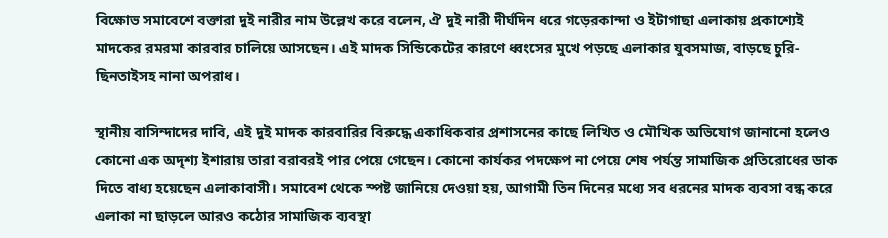বিক্ষোভ সমাবেশে বক্তারা দুই নারীর নাম উল্লেখ করে বলেন, ঐ দুই নারী দীর্ঘদিন ধরে গড়েরকান্দা ও ইটাগাছা এলাকায় প্রকাশ্যেই মাদকের রমরমা কারবার চালিয়ে আসছেন। এই মাদক সিন্ডিকেটের কারণে ধ্বংসের মুখে পড়ছে এলাকার যুবসমাজ, বাড়ছে চুরি-ছিনতাইসহ নানা অপরাধ।

স্থানীয় বাসিন্দাদের দাবি, এই দুই মাদক কারবারির বিরুদ্ধে একাধিকবার প্রশাসনের কাছে লিখিত ও মৌখিক অভিযোগ জানানো হলেও কোনো এক অদৃশ্য ইশারায় তারা বরাবরই পার পেয়ে গেছেন। কোনো কার্যকর পদক্ষেপ না পেয়ে শেষ পর্যন্ত সামাজিক প্রতিরোধের ডাক দিতে বাধ্য হয়েছেন এলাকাবাসী। সমাবেশ থেকে স্পষ্ট জানিয়ে দেওয়া হয়, আগামী তিন দিনের মধ্যে সব ধরনের মাদক ব্যবসা বন্ধ করে এলাকা না ছাড়লে আরও কঠোর সামাজিক ব্যবস্থা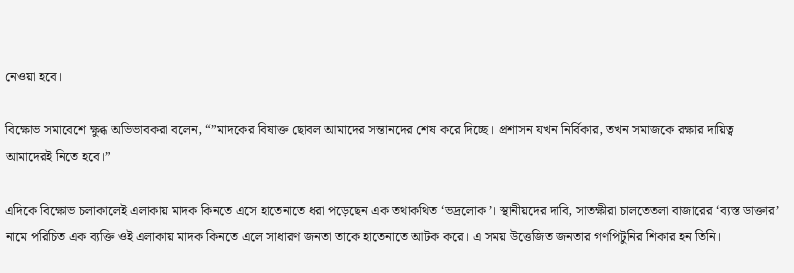নেওয়া হবে।

বিক্ষোভ সমাবেশে ক্ষুব্ধ অভিভাবকরা বলেন, “”মাদকের বিষাক্ত ছোবল আমাদের সন্তানদের শেষ করে দিচ্ছে। প্রশাসন যখন নির্বিকার, তখন সমাজকে রক্ষার দায়িত্ব আমাদেরই নিতে হবে।”

এদিকে বিক্ষোভ চলাকালেই এলাকায় মাদক কিনতে এসে হাতেনাতে ধরা পড়েছেন এক তথাকথিত ‘ভদ্রলোক’। স্থানীয়দের দাবি, সাতক্ষীরা চালতেতলা বাজারের ‘ব্যস্ত ডাক্তার’ নামে পরিচিত এক ব্যক্তি ওই এলাকায় মাদক কিনতে এলে সাধারণ জনতা তাকে হাতেনাতে আটক করে। এ সময় উত্তেজিত জনতার গণপিটুনির শিকার হন তিনি।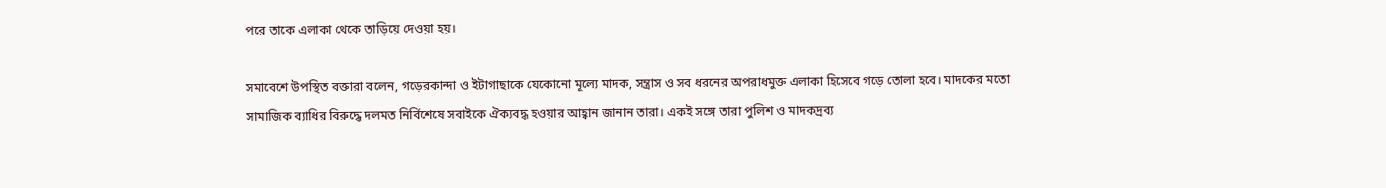পরে তাকে এলাকা থেকে তাড়িয়ে দেওয়া হয়।

সমাবেশে উপস্থিত বক্তারা বলেন, গড়েরকান্দা ও ইটাগাছাকে যেকোনো মূল্যে মাদক, সন্ত্রাস ও সব ধরনের অপরাধমুক্ত এলাকা হিসেবে গড়ে তোলা হবে। মাদকের মতো সামাজিক ব্যাধির বিরুদ্ধে দলমত নির্বিশেষে সবাইকে ঐক্যবদ্ধ হওয়ার আহ্বান জানান তারা। একই সঙ্গে তারা পুলিশ ও মাদকদ্রব্য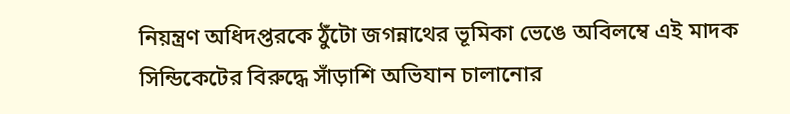নিয়ন্ত্রণ অধিদপ্তরকে ঠুঁটো জগন্নাথের ভূমিকা ভেঙে অবিলম্বে এই মাদক সিন্ডিকেটের বিরুদ্ধে সাঁড়াশি অভিযান চালানোর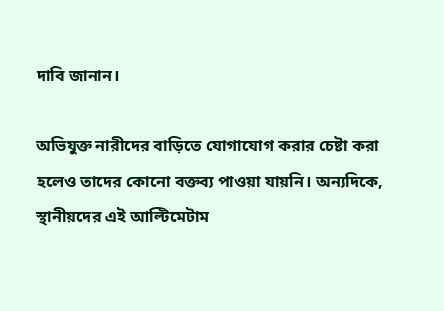দাবি জানান।

অভিযুক্ত নারীদের বাড়িতে যোগাযোগ করার চেষ্টা করা হলেও তাদের কোনো বক্তব্য পাওয়া যায়নি। অন্যদিকে, স্থানীয়দের এই আল্টিমেটাম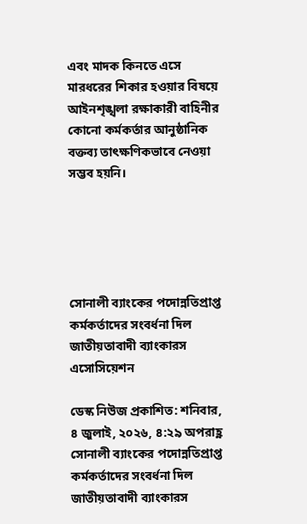এবং মাদক কিনতে এসে মারধরের শিকার হওয়ার বিষয়ে আইনশৃঙ্খলা রক্ষাকারী বাহিনীর কোনো কর্মকর্তার আনুষ্ঠানিক বক্তব্য তাৎক্ষণিকভাবে নেওয়া সম্ভব হয়নি।





সোনালী ব্যাংকের পদোন্নতিপ্রাপ্ত কর্মকর্তাদের সংবর্ধনা দিল জাতীয়তাবাদী ব্যাংকারস এসোসিয়েশন

ডেস্ক নিউজ প্রকাশিত: শনিবার, ৪ জুলাই, ২০২৬, ৪:২৯ অপরাহ্ণ
সোনালী ব্যাংকের পদোন্নতিপ্রাপ্ত কর্মকর্তাদের সংবর্ধনা দিল জাতীয়তাবাদী ব্যাংকারস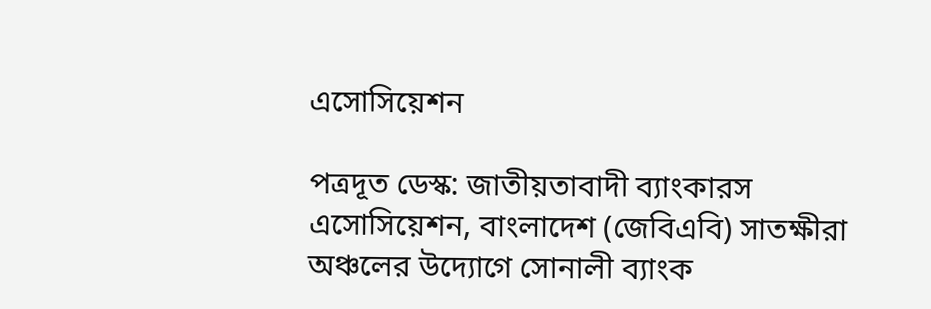এসোসিয়েশন

পত্রদূত ডেস্ক: জাতীয়তাবাদী ব্যাংকারস এসোসিয়েশন, বাংলাদেশ (জেবিএবি) সাতক্ষীরা অঞ্চলের উদ্যোগে সোনালী ব্যাংক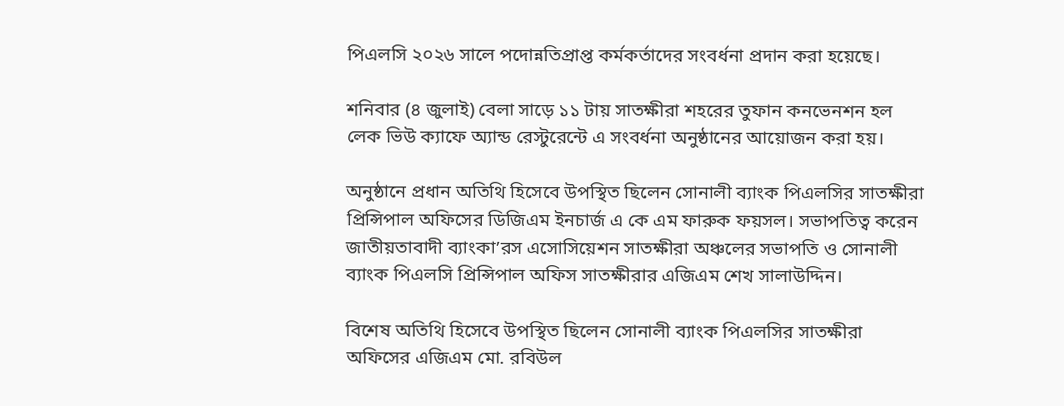পিএলসি ২০২৬ সালে পদোন্নতিপ্রাপ্ত কর্মকর্তাদের সংবর্ধনা প্রদান করা হয়েছে।

শনিবার (৪ জুলাই) বেলা সাড়ে ১১ টায় সাতক্ষীরা শহরের তুফান কনভেনশন হল লেক ভিউ ক্যাফে অ্যান্ড রেস্টুরেন্টে এ সংবর্ধনা অনুষ্ঠানের আয়োজন করা হয়।

অনুষ্ঠানে প্রধান অতিথি হিসেবে উপস্থিত ছিলেন সোনালী ব্যাংক পিএলসির সাতক্ষীরা প্রিন্সিপাল অফিসের ডিজিএম ইনচার্জ এ কে এম ফারুক ফয়সল। সভাপতিত্ব করেন জাতীয়তাবাদী ব্যাংকা’রস এসোসিয়েশন সাতক্ষীরা অঞ্চলের সভাপতি ও সোনালী ব্যাংক পিএলসি প্রিন্সিপাল অফিস সাতক্ষীরার এজিএম শেখ সালাউদ্দিন।

বিশেষ অতিথি হিসেবে উপস্থিত ছিলেন সোনালী ব্যাংক পিএলসির সাতক্ষীরা অফিসের এজিএম মো. রবিউল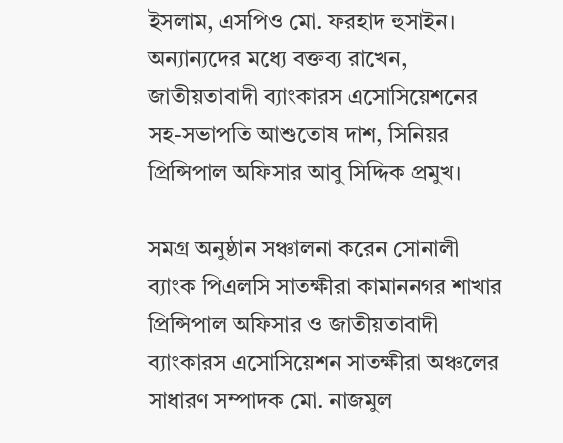ইসলাম, এসপিও মো. ফরহাদ হুসাইন। অন্যান্যদের মধ্যে বক্তব্য রাখেন, জাতীয়তাবাদী ব্যাংকারস এসোসিয়েশনের সহ-সভাপতি আশুতোষ দাশ, সিনিয়র প্রিন্সিপাল অফিসার আবু সিদ্দিক প্রমুখ।

সমগ্র অনুষ্ঠান সঞ্চালনা করেন সোনালী ব্যাংক পিএলসি সাতক্ষীরা কামাননগর শাখার প্রিন্সিপাল অফিসার ও জাতীয়তাবাদী ব্যাংকারস এসোসিয়েশন সাতক্ষীরা অঞ্চলের সাধারণ সম্পাদক মো. নাজমুল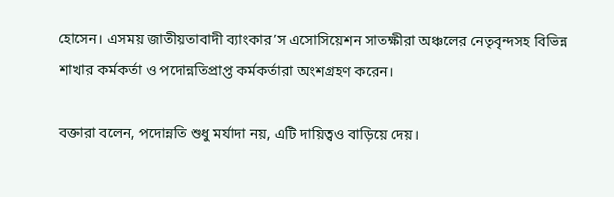হোসেন। এসময় জাতীয়তাবাদী ব্যাংকার’স এসোসিয়েশন সাতক্ষীরা অঞ্চলের নেতৃবৃন্দসহ বিভিন্ন শাখার কর্মকর্তা ও পদোন্নতিপ্রাপ্ত কর্মকর্তারা অংশগ্রহণ করেন।

বক্তারা বলেন, পদোন্নতি শুধু মর্যাদা নয়, এটি দায়িত্বও বাড়িয়ে দেয়।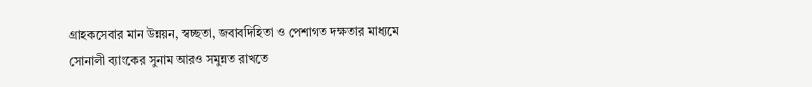গ্রাহকসেবার মান উন্নয়ন, স্বচ্ছতা, জবাবদিহিতা ও পেশাগত দক্ষতার মাধ্যমে সোনালী ব্যাংকের সুনাম আরও সমুন্নত রাখতে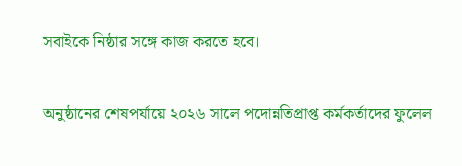সবাইকে নিষ্ঠার সঙ্গে কাজ করতে হবে।

অনুষ্ঠানের শেষপর্যায়ে ২০২৬ সালে পদোন্নতিপ্রাপ্ত কর্মকর্তাদের ফুলেল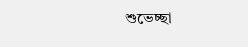শুভেচ্ছা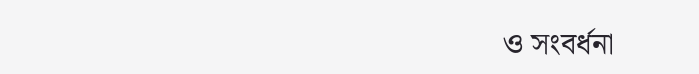ও সংবর্ধনা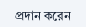প্রদান করেন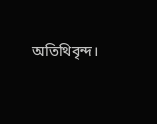অতিথিবৃন্দ।